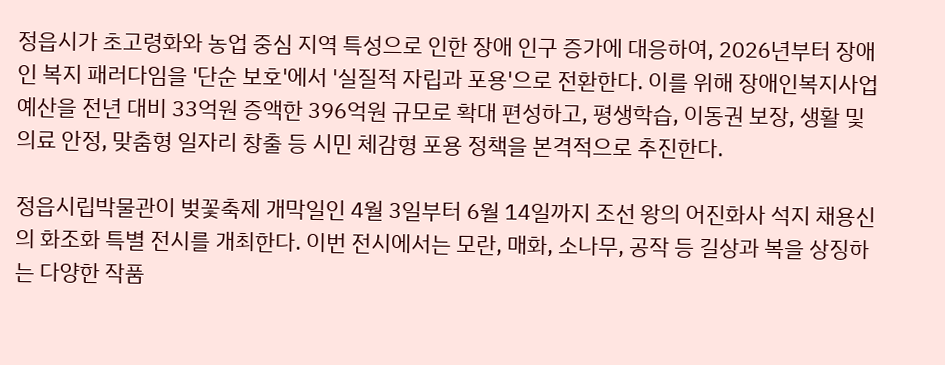정읍시가 초고령화와 농업 중심 지역 특성으로 인한 장애 인구 증가에 대응하여, 2026년부터 장애인 복지 패러다임을 '단순 보호'에서 '실질적 자립과 포용'으로 전환한다. 이를 위해 장애인복지사업 예산을 전년 대비 33억원 증액한 396억원 규모로 확대 편성하고, 평생학습, 이동권 보장, 생활 및 의료 안정, 맞춤형 일자리 창출 등 시민 체감형 포용 정책을 본격적으로 추진한다.

정읍시립박물관이 벚꽃축제 개막일인 4월 3일부터 6월 14일까지 조선 왕의 어진화사 석지 채용신의 화조화 특별 전시를 개최한다. 이번 전시에서는 모란, 매화, 소나무, 공작 등 길상과 복을 상징하는 다양한 작품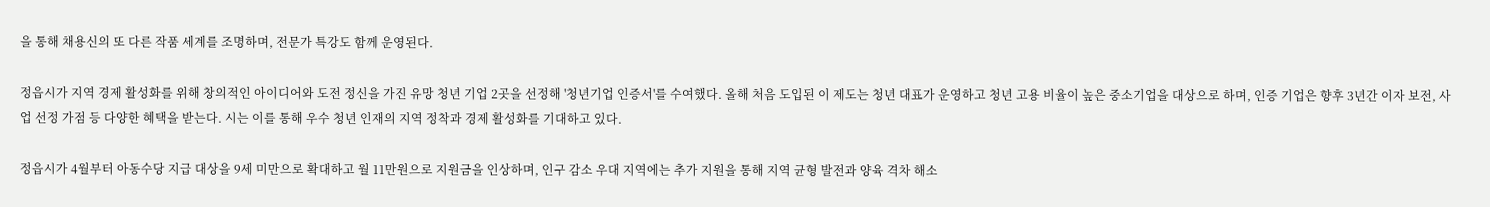을 통해 채용신의 또 다른 작품 세계를 조명하며, 전문가 특강도 함께 운영된다.

정읍시가 지역 경제 활성화를 위해 창의적인 아이디어와 도전 정신을 가진 유망 청년 기업 2곳을 선정해 '청년기업 인증서'를 수여했다. 올해 처음 도입된 이 제도는 청년 대표가 운영하고 청년 고용 비율이 높은 중소기업을 대상으로 하며, 인증 기업은 향후 3년간 이자 보전, 사업 선정 가점 등 다양한 혜택을 받는다. 시는 이를 통해 우수 청년 인재의 지역 정착과 경제 활성화를 기대하고 있다.

정읍시가 4월부터 아동수당 지급 대상을 9세 미만으로 확대하고 월 11만원으로 지원금을 인상하며, 인구 감소 우대 지역에는 추가 지원을 통해 지역 균형 발전과 양육 격차 해소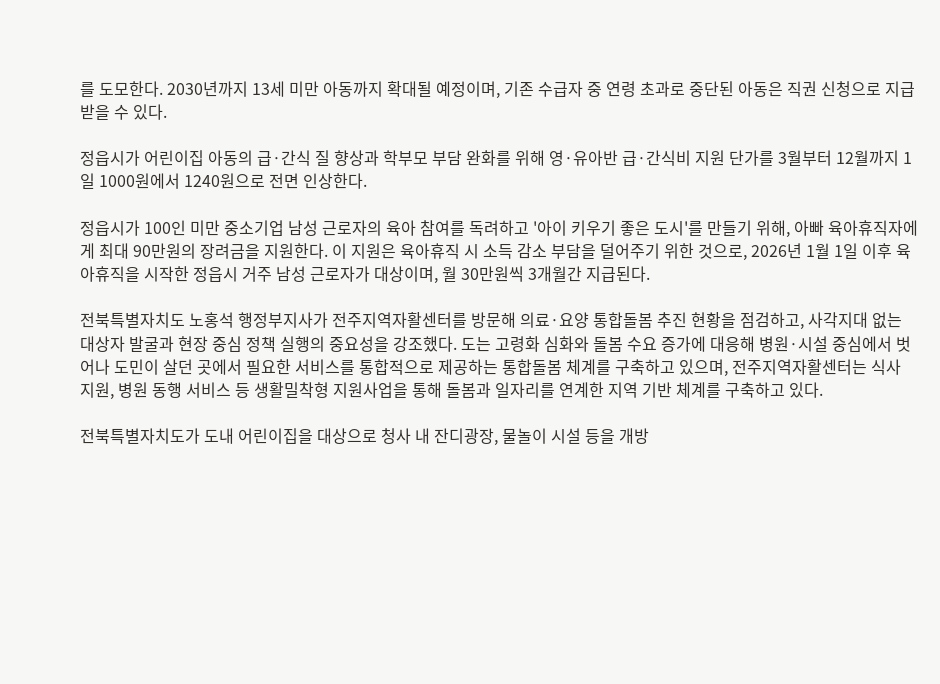를 도모한다. 2030년까지 13세 미만 아동까지 확대될 예정이며, 기존 수급자 중 연령 초과로 중단된 아동은 직권 신청으로 지급받을 수 있다.

정읍시가 어린이집 아동의 급·간식 질 향상과 학부모 부담 완화를 위해 영·유아반 급·간식비 지원 단가를 3월부터 12월까지 1일 1000원에서 1240원으로 전면 인상한다.

정읍시가 100인 미만 중소기업 남성 근로자의 육아 참여를 독려하고 '아이 키우기 좋은 도시'를 만들기 위해, 아빠 육아휴직자에게 최대 90만원의 장려금을 지원한다. 이 지원은 육아휴직 시 소득 감소 부담을 덜어주기 위한 것으로, 2026년 1월 1일 이후 육아휴직을 시작한 정읍시 거주 남성 근로자가 대상이며, 월 30만원씩 3개월간 지급된다.

전북특별자치도 노홍석 행정부지사가 전주지역자활센터를 방문해 의료·요양 통합돌봄 추진 현황을 점검하고, 사각지대 없는 대상자 발굴과 현장 중심 정책 실행의 중요성을 강조했다. 도는 고령화 심화와 돌봄 수요 증가에 대응해 병원·시설 중심에서 벗어나 도민이 살던 곳에서 필요한 서비스를 통합적으로 제공하는 통합돌봄 체계를 구축하고 있으며, 전주지역자활센터는 식사 지원, 병원 동행 서비스 등 생활밀착형 지원사업을 통해 돌봄과 일자리를 연계한 지역 기반 체계를 구축하고 있다.

전북특별자치도가 도내 어린이집을 대상으로 청사 내 잔디광장, 물놀이 시설 등을 개방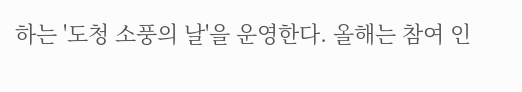하는 '도청 소풍의 날'을 운영한다. 올해는 참여 인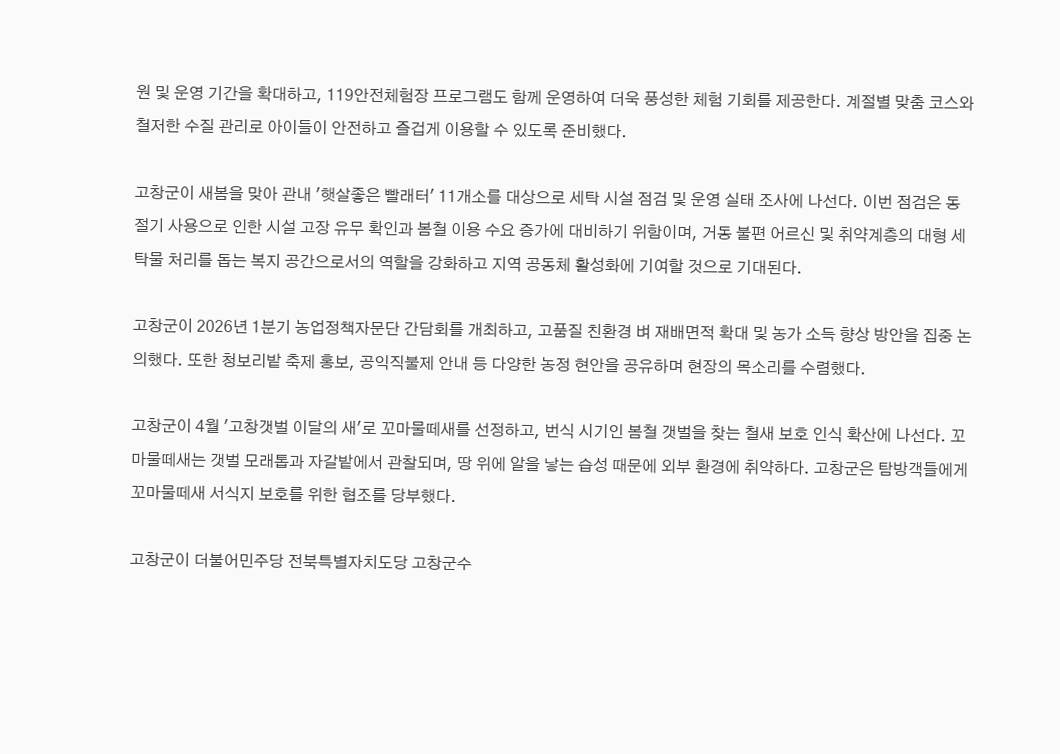원 및 운영 기간을 확대하고, 119안전체험장 프로그램도 함께 운영하여 더욱 풍성한 체험 기회를 제공한다. 계절별 맞춤 코스와 철저한 수질 관리로 아이들이 안전하고 즐겁게 이용할 수 있도록 준비했다.

고창군이 새봄을 맞아 관내 '햇살좋은 빨래터' 11개소를 대상으로 세탁 시설 점검 및 운영 실태 조사에 나선다. 이번 점검은 동절기 사용으로 인한 시설 고장 유무 확인과 봄철 이용 수요 증가에 대비하기 위함이며, 거동 불편 어르신 및 취약계층의 대형 세탁물 처리를 돕는 복지 공간으로서의 역할을 강화하고 지역 공동체 활성화에 기여할 것으로 기대된다.

고창군이 2026년 1분기 농업정책자문단 간담회를 개최하고, 고품질 친환경 벼 재배면적 확대 및 농가 소득 향상 방안을 집중 논의했다. 또한 청보리밭 축제 홍보, 공익직불제 안내 등 다양한 농정 현안을 공유하며 현장의 목소리를 수렴했다.

고창군이 4월 '고창갯벌 이달의 새'로 꼬마물떼새를 선정하고, 번식 시기인 봄철 갯벌을 찾는 철새 보호 인식 확산에 나선다. 꼬마물떼새는 갯벌 모래톱과 자갈밭에서 관찰되며, 땅 위에 알을 낳는 습성 때문에 외부 환경에 취약하다. 고창군은 탐방객들에게 꼬마물떼새 서식지 보호를 위한 협조를 당부했다.

고창군이 더불어민주당 전북특별자치도당 고창군수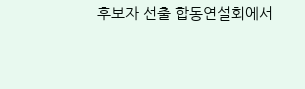후보자 선출 합동연설회에서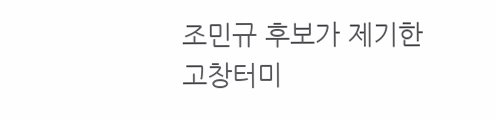조민규 후보가 제기한 고창터미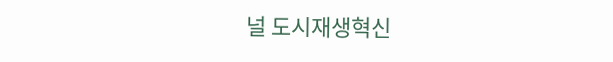널 도시재생혁신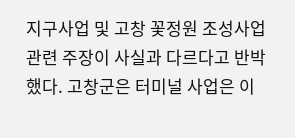지구사업 및 고창 꽃정원 조성사업 관련 주장이 사실과 다르다고 반박했다. 고창군은 터미널 사업은 이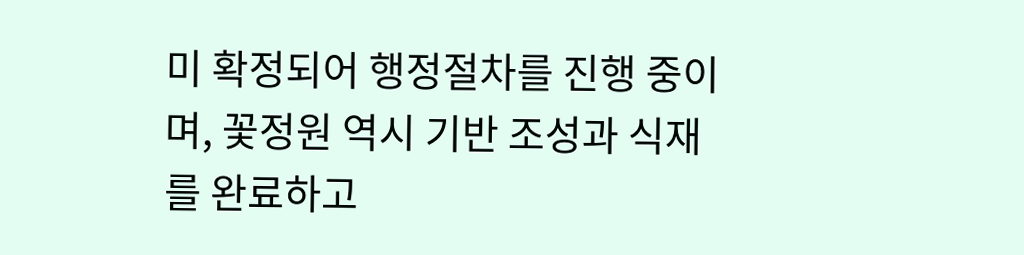미 확정되어 행정절차를 진행 중이며, 꽃정원 역시 기반 조성과 식재를 완료하고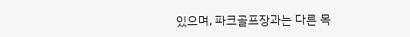있으며, 파크골프장과는 다른 목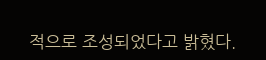적으로 조성되었다고 밝혔다.